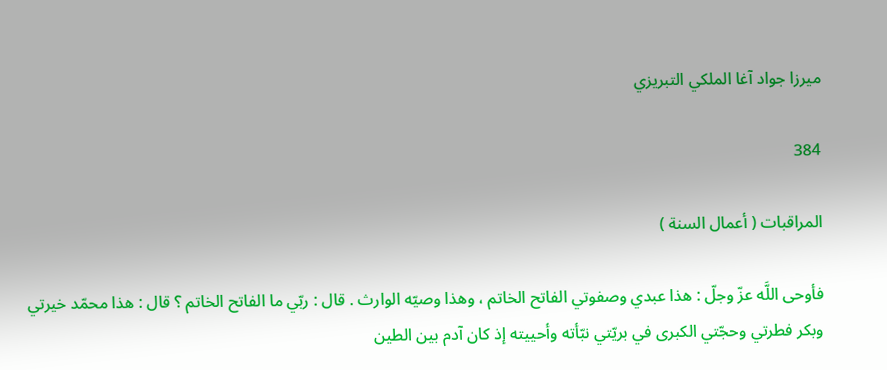ميرزا جواد آغا الملكي التبريزي

384

المراقبات ( أعمال السنة )

فأوحى اللَّه عزّ وجلّ : هذا عبدي وصفوتي الفاتح الخاتم ، وهذا وصيّه الوارث . قال : ربّي ما الفاتح الخاتم ؟ قال : هذا محمّد خيرتي وبكر فطرتي وحجّتي الكبرى في بريّتي نبّأته وأحييته إذ كان آدم بين الطين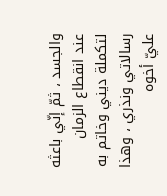والجسد ، ثمّ إنّي باعثه عند انقطاع الزمان لتكملة ديني وخاتم به رسالاتي ونذري ، وهذا عليّ أخوه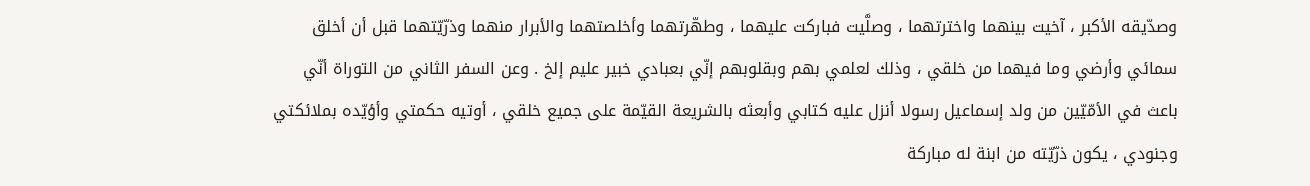وصدّيقه الأكبر ، آخيت بينهما واخترتهما ، وصلَّيت فباركت عليهما ، وطهّرتهما وأخلصتهما والأبرار منهما وذرّيّتهما قبل أن أخلق سمائي وأرضي وما فيهما من خلقي ، وذلك لعلمي بهم وبقلوبهم إنّي بعبادي خبير عليم إلخ . وعن السفر الثاني من التوراة أنّي باعث في الأمّيّين من ولد إسماعيل رسولا أنزل عليه كتابي وأبعثه بالشريعة القيّمة على جميع خلقي ، أوتيه حكمتي وأؤيّده بملائكتي وجنودي ، يكون ذرّيّته من ابنة له مباركة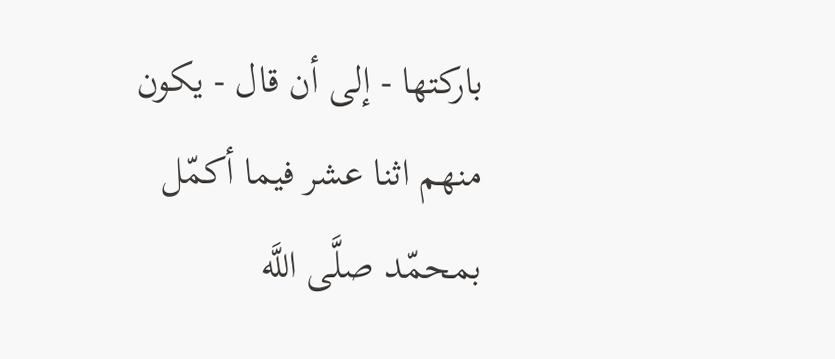باركتها - إلى أن قال - يكون منهم اثنا عشر فيما أكمّل بمحمّد صلَّى اللَّه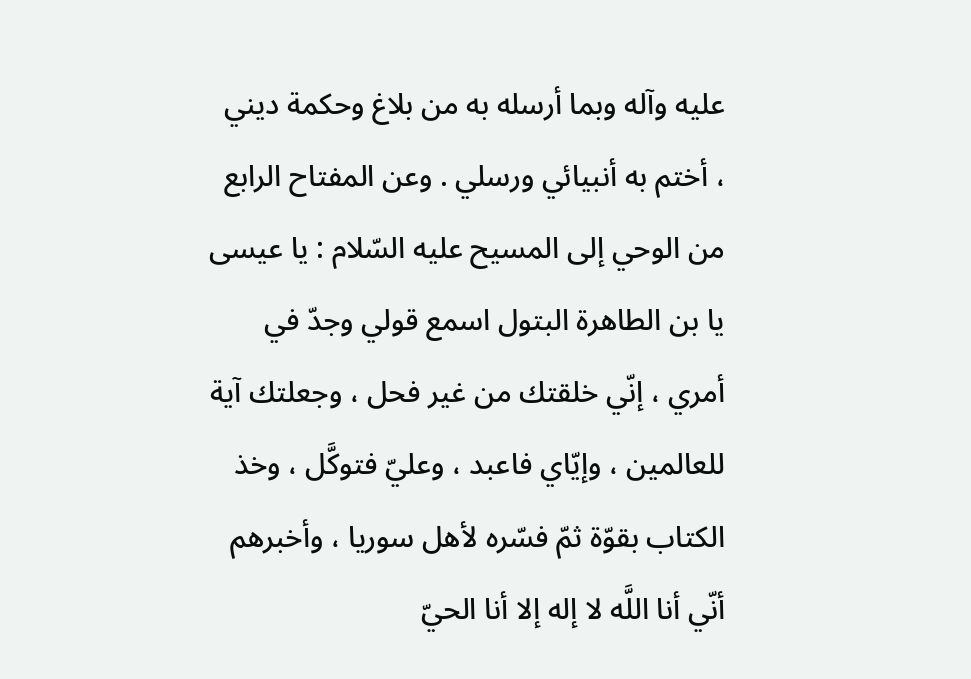عليه وآله وبما أرسله به من بلاغ وحكمة ديني ، أختم به أنبيائي ورسلي . وعن المفتاح الرابع من الوحي إلى المسيح عليه السّلام : يا عيسى يا بن الطاهرة البتول اسمع قولي وجدّ في أمري ، إنّي خلقتك من غير فحل ، وجعلتك آية للعالمين ، وإيّاي فاعبد ، وعليّ فتوكَّل ، وخذ الكتاب بقوّة ثمّ فسّره لأهل سوريا ، وأخبرهم أنّي أنا اللَّه لا إله إلا أنا الحيّ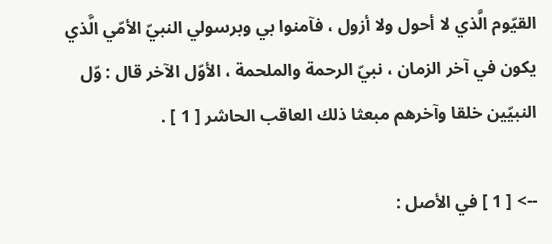القيّوم الَّذي لا أحول ولا أزول ، فآمنوا بي وبرسولي النبيّ الأمّي الَّذي يكون في آخر الزمان ، نبيّ الرحمة والملحمة ، الأوّل الآخر قال : وّل النبيّين خلقا وآخرهم مبعثا ذلك العاقب الحاشر [ 1 ] .

--> [ 1 ] في الأصل :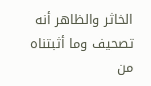الخاثر والظاهر أنه تصحيف وما أثبتناه من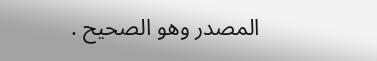المصدر وهو الصحيح .